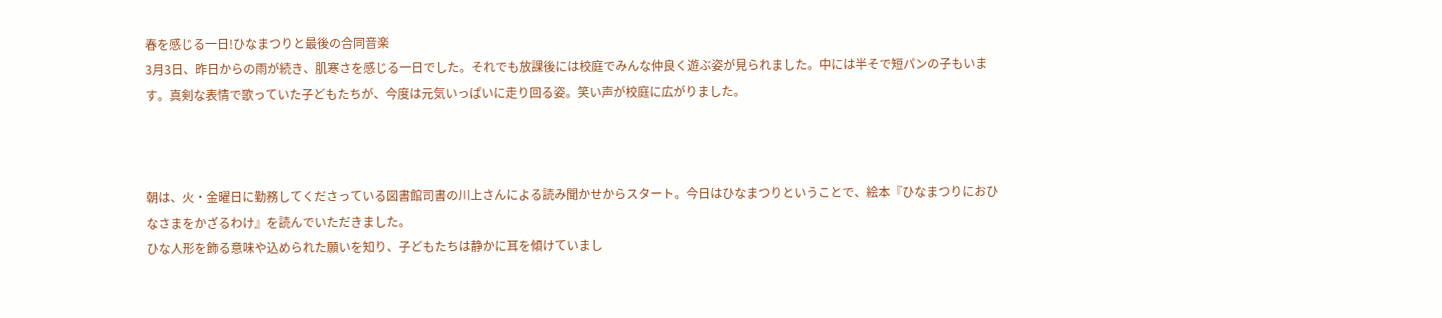春を感じる一日!ひなまつりと最後の合同音楽
3月3日、昨日からの雨が続き、肌寒さを感じる一日でした。それでも放課後には校庭でみんな仲良く遊ぶ姿が見られました。中には半そで短パンの子もいます。真剣な表情で歌っていた子どもたちが、今度は元気いっぱいに走り回る姿。笑い声が校庭に広がりました。



朝は、火・金曜日に勤務してくださっている図書館司書の川上さんによる読み聞かせからスタート。今日はひなまつりということで、絵本『ひなまつりにおひなさまをかざるわけ』を読んでいただきました。
ひな人形を飾る意味や込められた願いを知り、子どもたちは静かに耳を傾けていまし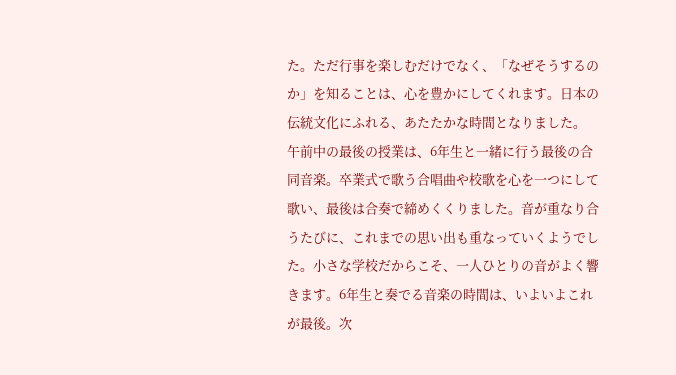た。ただ行事を楽しむだけでなく、「なぜそうするのか」を知ることは、心を豊かにしてくれます。日本の伝統文化にふれる、あたたかな時間となりました。
午前中の最後の授業は、6年生と一緒に行う最後の合同音楽。卒業式で歌う合唱曲や校歌を心を一つにして歌い、最後は合奏で締めくくりました。音が重なり合うたびに、これまでの思い出も重なっていくようでした。小さな学校だからこそ、一人ひとりの音がよく響きます。6年生と奏でる音楽の時間は、いよいよこれが最後。次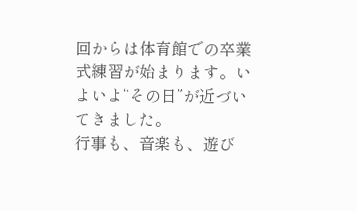回からは体育館での卒業式練習が始まります。いよいよ“その日”が近づいてきました。
行事も、音楽も、遊び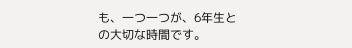も、一つ一つが、6年生との大切な時間です。